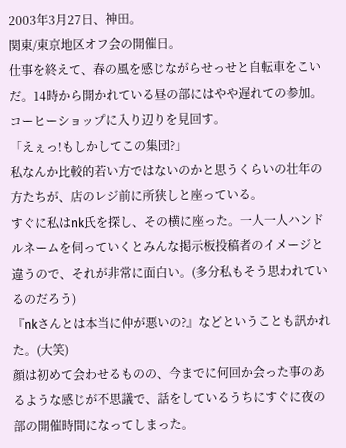2003年3月27日、神田。
関東/東京地区オフ会の開催日。
仕事を終えて、春の風を感じながらせっせと自転車をこいだ。14時から開かれている昼の部にはやや遅れての参加。
コーヒーショップに入り辺りを見回す。
「えぇっ!もしかしてこの集団?」
私なんか比較的若い方ではないのかと思うくらいの壮年の方たちが、店のレジ前に所狭しと座っている。
すぐに私はnk氏を探し、その横に座った。一人一人ハンドルネームを伺っていくとみんな掲示板投稿者のイメージと違うので、それが非常に面白い。(多分私もそう思われているのだろう)
『nkさんとは本当に仲が悪いの?』などということも訊かれた。(大笑)
顔は初めて会わせるものの、今までに何回か会った事のあるような感じが不思議で、話をしているうちにすぐに夜の部の開催時間になってしまった。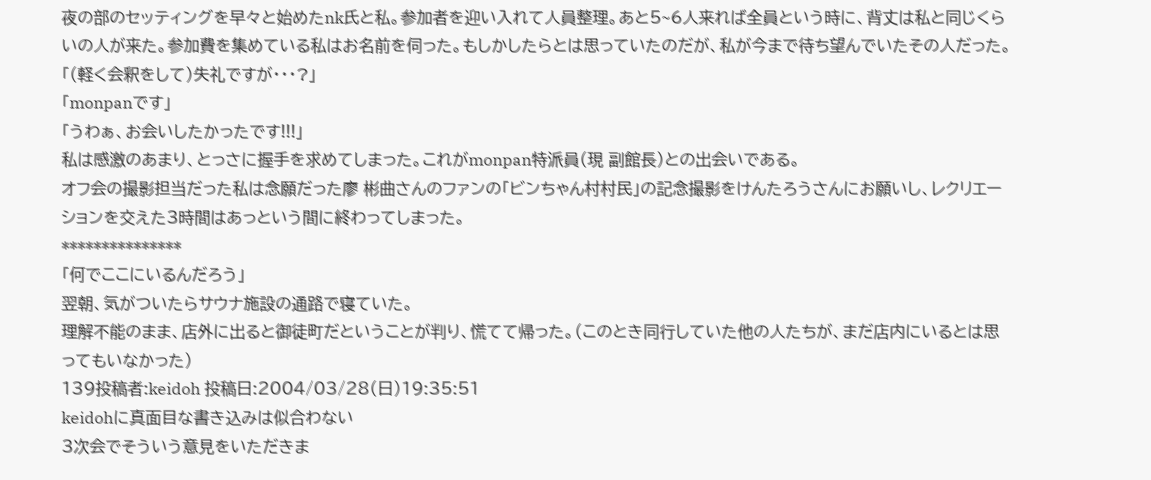夜の部のセッティングを早々と始めたnk氏と私。参加者を迎い入れて人員整理。あと5~6人来れば全員という時に、背丈は私と同じくらいの人が来た。参加費を集めている私はお名前を伺った。もしかしたらとは思っていたのだが、私が今まで待ち望んでいたその人だった。
「(軽く会釈をして)失礼ですが・・・?」
「monpanです」
「うわぁ、お会いしたかったです!!!」
私は感激のあまり、とっさに握手を求めてしまった。これがmonpan特派員(現 副館長)との出会いである。
オフ会の撮影担当だった私は念願だった廖 彬曲さんのファンの「ビンちゃん村村民」の記念撮影をけんたろうさんにお願いし、レクリエーションを交えた3時間はあっという間に終わってしまった。
***************
「何でここにいるんだろう」
翌朝、気がついたらサウナ施設の通路で寝ていた。
理解不能のまま、店外に出ると御徒町だということが判り、慌てて帰った。(このとき同行していた他の人たちが、まだ店内にいるとは思ってもいなかった)
139投稿者:keidoh 投稿日:2004/03/28(日)19:35:51
keidohに真面目な書き込みは似合わない
3次会でそういう意見をいただきま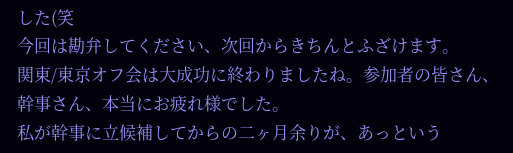した(笑
今回は勘弁してください、次回からきちんとふざけます。
関東/東京オフ会は大成功に終わりましたね。参加者の皆さん、幹事さん、本当にお疲れ様でした。
私が幹事に立候補してからの二ヶ月余りが、あっという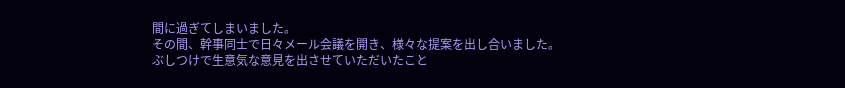間に過ぎてしまいました。
その間、幹事同士で日々メール会議を開き、様々な提案を出し合いました。
ぶしつけで生意気な意見を出させていただいたこと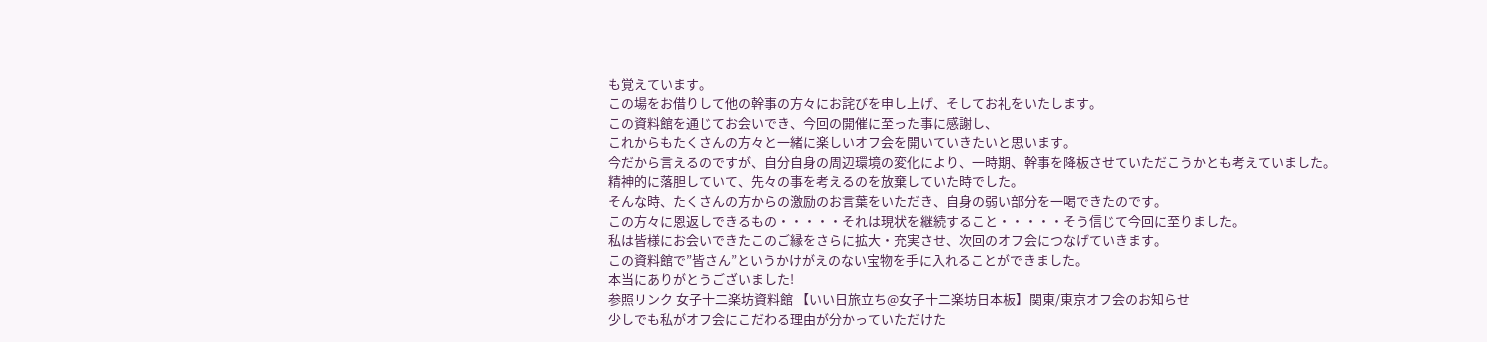も覚えています。
この場をお借りして他の幹事の方々にお詫びを申し上げ、そしてお礼をいたします。
この資料館を通じてお会いでき、今回の開催に至った事に感謝し、
これからもたくさんの方々と一緒に楽しいオフ会を開いていきたいと思います。
今だから言えるのですが、自分自身の周辺環境の変化により、一時期、幹事を降板させていただこうかとも考えていました。
精神的に落胆していて、先々の事を考えるのを放棄していた時でした。
そんな時、たくさんの方からの激励のお言葉をいただき、自身の弱い部分を一喝できたのです。
この方々に恩返しできるもの・・・・・それは現状を継続すること・・・・・そう信じて今回に至りました。
私は皆様にお会いできたこのご縁をさらに拡大・充実させ、次回のオフ会につなげていきます。
この資料館で”皆さん”というかけがえのない宝物を手に入れることができました。
本当にありがとうございました!
参照リンク 女子十二楽坊資料館 【いい日旅立ち@女子十二楽坊日本板】関東/東京オフ会のお知らせ
少しでも私がオフ会にこだわる理由が分かっていただけた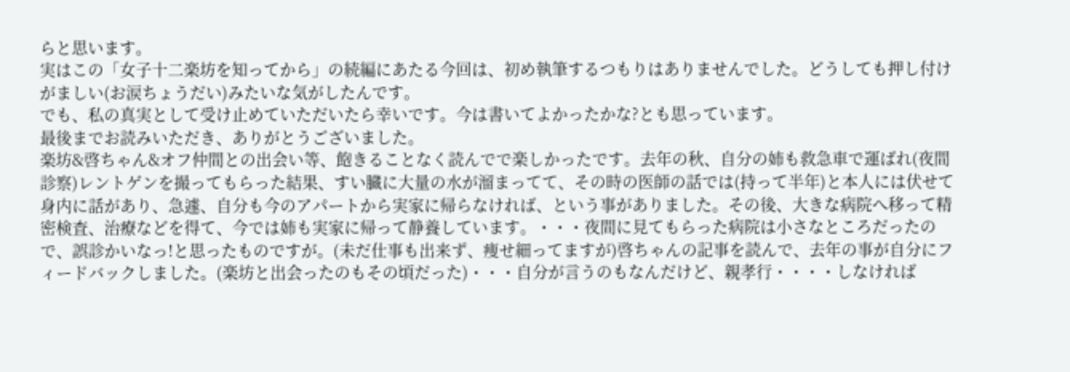らと思います。
実はこの「女子十二楽坊を知ってから」の続編にあたる今回は、初め執筆するつもりはありませんでした。どうしても押し付けがましい(お涙ちょうだい)みたいな気がしたんです。
でも、私の真実として受け止めていただいたら幸いです。今は書いてよかったかな?とも思っています。
最後までお読みいただき、ありがとうございました。
楽坊&啓ちゃん&オフ仲間との出会い等、飽きることなく読んでで楽しかったです。去年の秋、自分の姉も救急車で運ばれ(夜間診察)レントゲンを撮ってもらった結果、すい臓に大量の水が溜まってて、その時の医師の話では(持って半年)と本人には伏せて身内に話があり、急遽、自分も今のアパートから実家に帰らなければ、という事がありました。その後、大きな病院へ移って精密検査、治療などを得て、今では姉も実家に帰って静養しています。・・・夜間に見てもらった病院は小さなところだったので、誤診かいなっ!と思ったものですが。(未だ仕事も出来ず、痩せ細ってますが)啓ちゃんの記事を読んで、去年の事が自分にフィードバックしました。(楽坊と出会ったのもその頃だった)・・・自分が言うのもなんだけど、親孝行・・・・しなければ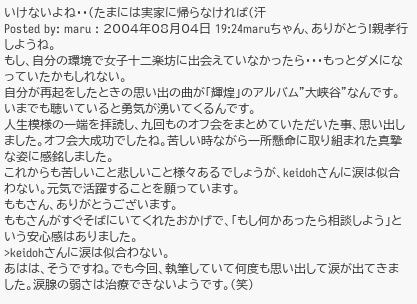いけないよね・・(たまには実家に帰らなければ(汗
Posted by: maru : 2004年08月04日 19:24maruちゃん、ありがとう!親孝行しようね。
もし、自分の環境で女子十二楽坊に出会えていなかったら・・・もっとダメになっていたかもしれない。
自分が再起をしたときの思い出の曲が「輝煌」のアルバム”大峡谷”なんです。
いまでも聴いていると勇気が湧いてくるんです。
人生模様の一端を拝読し、九回ものオフ会をまとめていただいた事、思い出しました。オフ会大成功でしたね。苦しい時ながら一所懸命に取り組まれた真摯な姿に感銘しました。
これからも苦しいこと悲しいこと様々あるでしょうが、keidohさんに涙は似合わない。元気で活躍することを願っています。
ももさん、ありがとうございます。
ももさんがすぐそばにいてくれたおかげで、「もし何かあったら相談しよう」という安心感はありました。
>keidohさんに涙は似合わない。
あはは、そうですね。でも今回、執筆していて何度も思い出して涙が出てきました。涙腺の弱さは治療できないようです。(笑)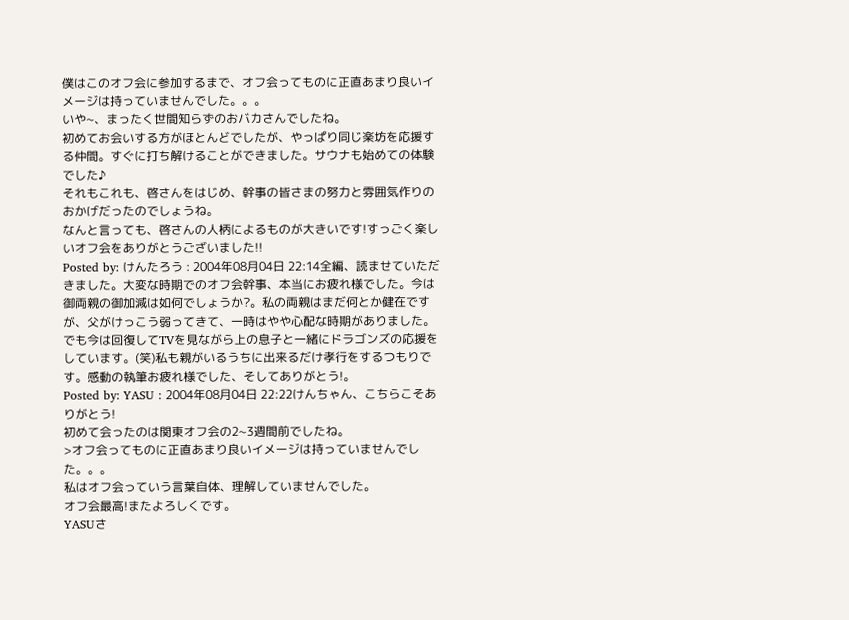僕はこのオフ会に参加するまで、オフ会ってものに正直あまり良いイメージは持っていませんでした。。。
いや~、まったく世間知らずのおバカさんでしたね。
初めてお会いする方がほとんどでしたが、やっぱり同じ楽坊を応援する仲間。すぐに打ち解けることができました。サウナも始めての体験でした♪
それもこれも、啓さんをはじめ、幹事の皆さまの努力と雰囲気作りのおかげだったのでしょうね。
なんと言っても、啓さんの人柄によるものが大きいです!すっごく楽しいオフ会をありがとうございました!!
Posted by: けんたろう : 2004年08月04日 22:14全編、読ませていただきました。大変な時期でのオフ会幹事、本当にお疲れ様でした。今は御両親の御加減は如何でしょうか?。私の両親はまだ何とか健在ですが、父がけっこう弱ってきて、一時はやや心配な時期がありました。でも今は回復してTVを見ながら上の息子と一緒にドラゴンズの応援をしています。(笑)私も親がいるうちに出来るだけ孝行をするつもりです。感動の執筆お疲れ様でした、そしてありがとう!。
Posted by: YASU : 2004年08月04日 22:22けんちゃん、こちらこそありがとう!
初めて会ったのは関東オフ会の2~3週間前でしたね。
>オフ会ってものに正直あまり良いイメージは持っていませんでした。。。
私はオフ会っていう言葉自体、理解していませんでした。
オフ会最高!またよろしくです。
YASUさ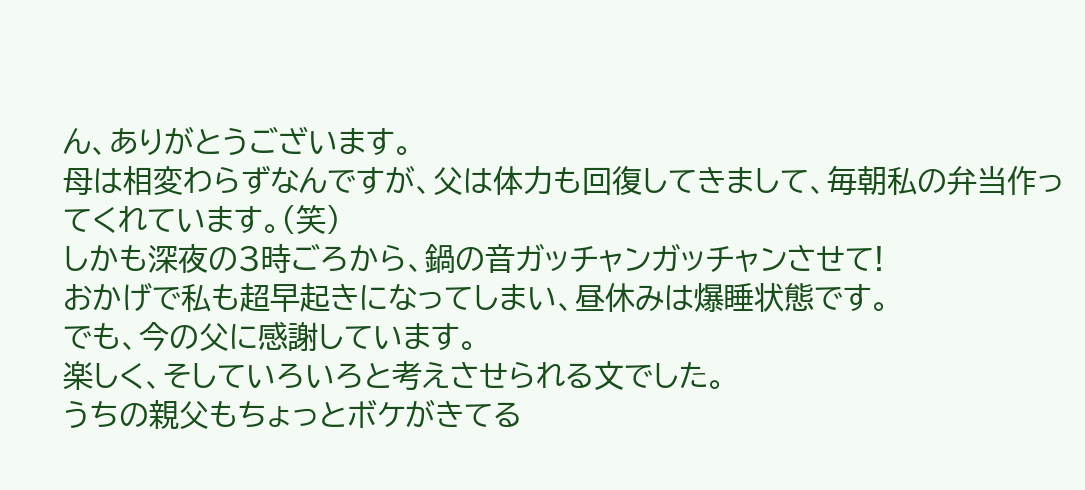ん、ありがとうございます。
母は相変わらずなんですが、父は体力も回復してきまして、毎朝私の弁当作ってくれています。(笑)
しかも深夜の3時ごろから、鍋の音ガッチャンガッチャンさせて!
おかげで私も超早起きになってしまい、昼休みは爆睡状態です。
でも、今の父に感謝しています。
楽しく、そしていろいろと考えさせられる文でした。
うちの親父もちょっとボケがきてる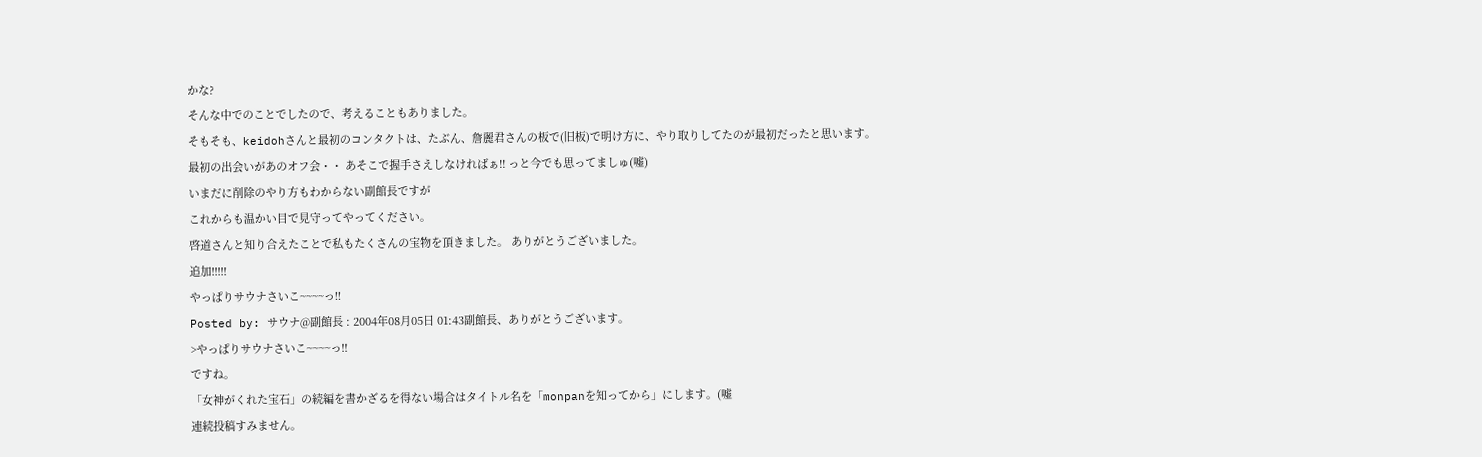かな?
そんな中でのことでしたので、考えることもありました。
そもそも、keidohさんと最初のコンタクトは、たぶん、詹麗君さんの板で(旧板)で明け方に、やり取りしてたのが最初だったと思います。
最初の出会いがあのオフ会・・ あそこで握手さえしなければぁ!! っと今でも思ってましゅ(嘘)
いまだに削除のやり方もわからない副館長ですが
これからも温かい目で見守ってやってください。
啓道さんと知り合えたことで私もたくさんの宝物を頂きました。 ありがとうございました。
追加!!!!!
やっぱりサウナさいこ~~~~っ!!
Posted by: サウナ@副館長 : 2004年08月05日 01:43副館長、ありがとうございます。
>やっぱりサウナさいこ~~~~っ!!
ですね。
「女神がくれた宝石」の続編を書かざるを得ない場合はタイトル名を「monpanを知ってから」にします。(嘘
連続投稿すみません。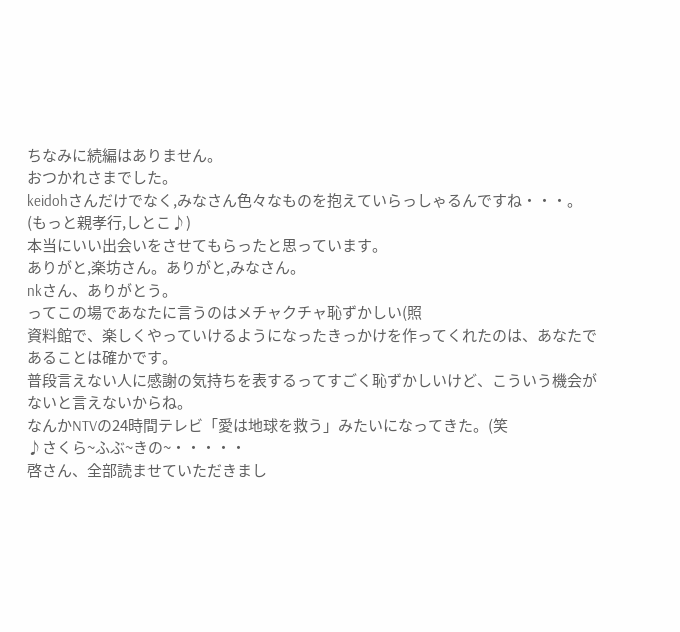ちなみに続編はありません。
おつかれさまでした。
keidohさんだけでなく,みなさん色々なものを抱えていらっしゃるんですね・・・。(もっと親孝行,しとこ♪)
本当にいい出会いをさせてもらったと思っています。
ありがと,楽坊さん。ありがと,みなさん。
nkさん、ありがとう。
ってこの場であなたに言うのはメチャクチャ恥ずかしい(照
資料館で、楽しくやっていけるようになったきっかけを作ってくれたのは、あなたであることは確かです。
普段言えない人に感謝の気持ちを表するってすごく恥ずかしいけど、こういう機会がないと言えないからね。
なんかNTVの24時間テレビ「愛は地球を救う」みたいになってきた。(笑
♪さくら~ふぶ~きの~・・・・・
啓さん、全部読ませていただきまし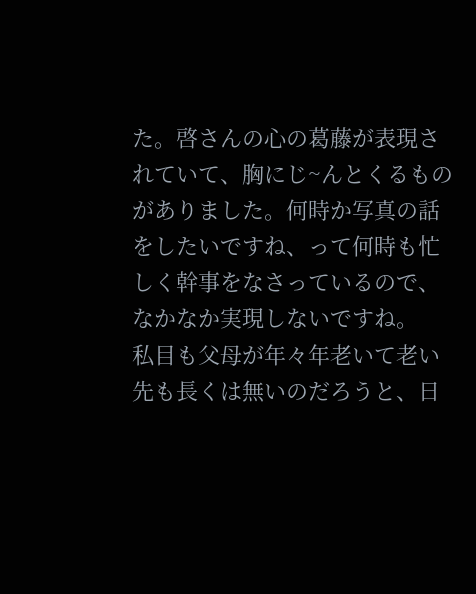た。啓さんの心の葛藤が表現されていて、胸にじ~んとくるものがありました。何時か写真の話をしたいですね、って何時も忙しく幹事をなさっているので、なかなか実現しないですね。
私目も父母が年々年老いて老い先も長くは無いのだろうと、日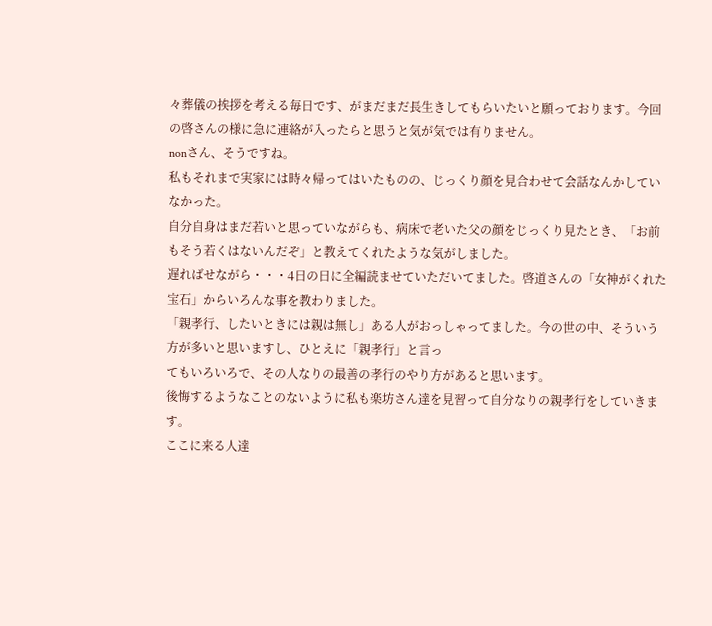々葬儀の挨拶を考える毎日です、がまだまだ長生きしてもらいたいと願っております。今回の啓さんの様に急に連絡が入ったらと思うと気が気では有りません。
nonさん、そうですね。
私もそれまで実家には時々帰ってはいたものの、じっくり顔を見合わせて会話なんかしていなかった。
自分自身はまだ若いと思っていながらも、病床で老いた父の顔をじっくり見たとき、「お前もそう若くはないんだぞ」と教えてくれたような気がしました。
遅ればせながら・・・4日の日に全編読ませていただいてました。啓道さんの「女神がくれた宝石」からいろんな事を教わりました。
「親孝行、したいときには親は無し」ある人がおっしゃってました。今の世の中、そういう方が多いと思いますし、ひとえに「親孝行」と言っ
てもいろいろで、その人なりの最善の孝行のやり方があると思います。
後悔するようなことのないように私も楽坊さん達を見習って自分なりの親孝行をしていきます。
ここに来る人達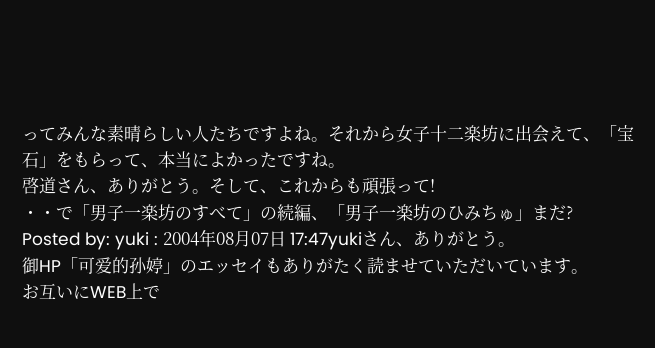ってみんな素晴らしい人たちですよね。それから女子十二楽坊に出会えて、「宝石」をもらって、本当によかったですね。
啓道さん、ありがとう。そして、これからも頑張って!
・・で「男子一楽坊のすべて」の続編、「男子一楽坊のひみちゅ」まだ?
Posted by: yuki : 2004年08月07日 17:47yukiさん、ありがとう。
御HP「可爱的孙婷」のエッセイもありがたく読ませていただいています。
お互いにWEB上で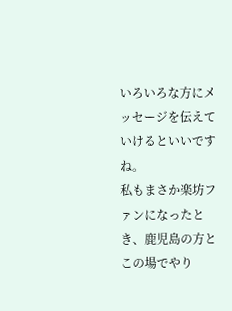いろいろな方にメッセージを伝えていけるといいですね。
私もまさか楽坊ファンになったとき、鹿児島の方とこの場でやり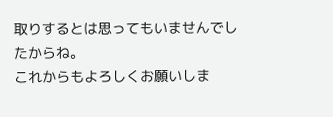取りするとは思ってもいませんでしたからね。
これからもよろしくお願いしま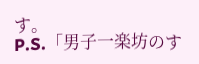す。
P.S.「男子一楽坊のす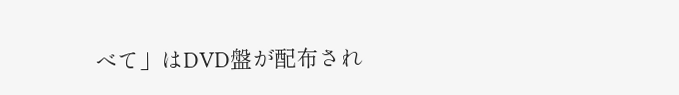べて」はDVD盤が配布され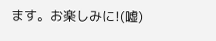ます。お楽しみに!(嘘)